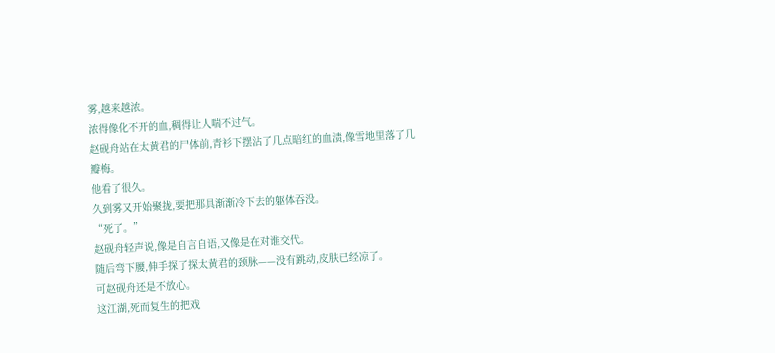雾,越来越浓。
浓得像化不开的血,稠得让人喘不过气。
赵砚舟站在太黄君的尸体前,青衫下摆沾了几点暗红的血渍,像雪地里落了几瓣梅。
他看了很久。
久到雾又开始聚拢,要把那具渐渐冷下去的躯体吞没。
“死了。”
赵砚舟轻声说,像是自言自语,又像是在对谁交代。
随后弯下腰,伸手探了探太黄君的颈脉——没有跳动,皮肤已经凉了。
可赵砚舟还是不放心。
这江湖,死而复生的把戏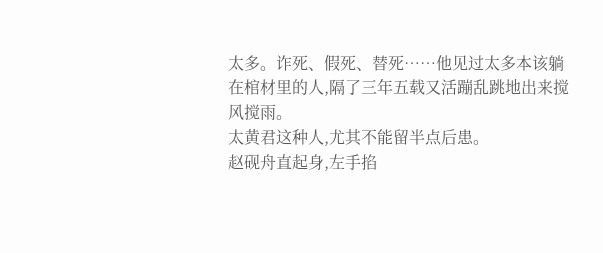太多。诈死、假死、替死……他见过太多本该躺在棺材里的人,隔了三年五载又活蹦乱跳地出来搅风搅雨。
太黄君这种人,尤其不能留半点后患。
赵砚舟直起身,左手掐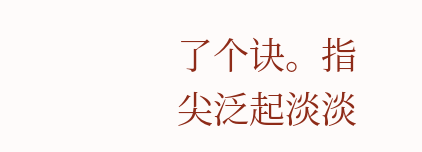了个诀。指尖泛起淡淡